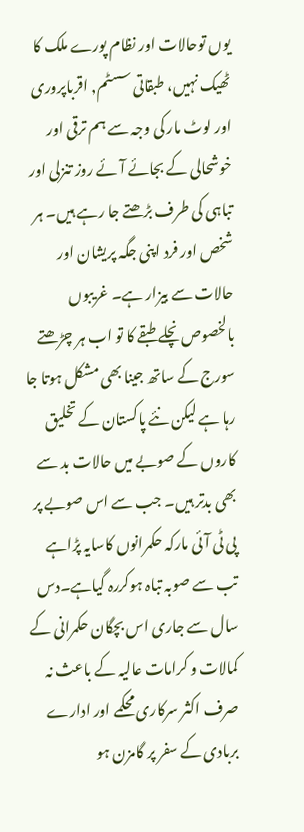یوں توحالات اور نظام پورے ملک کا ٹھیک نہیں، طبقاتی سسٹم, اقرباپروری اور لوٹ مار کی وجہ سے ہم ترقی اور خوشحالی کے بجائے آئے روز تنزلی اور تباہی کی طرف بڑھتے جا رہے ہیں۔ ہر شخص اور فرد اپنی جگہ پریشان اور حالات سے بیزار ہے۔ غریبوں بالخصوص نچلے طبقے کا تو اب ہر چڑھتے سورج کے ساتھ جینا بھی مشکل ہوتا جا رہا ہے لیکن نئے پاکستان کے تخلیق کاروں کے صوبے میں حالات بد سے بھی بدتر ہیں۔ جب سے اس صوبے پر پی ٹی آئی مارکہ حکمرانوں کاسایہ پڑاہے تب سے صوبہ تباہ ہوکررہ گیاہے۔دس سال سے جاری اس بچگان حکمرانی کے کمالات و کرامات عالیہ کے باعث نہ صرف اکثر سرکاری محکمے اور ادارے بربادی کے سفر پر گامزن ہو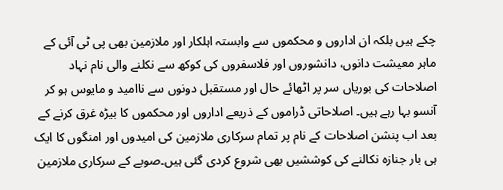چکے ہیں بلکہ ان اداروں و محکموں سے وابستہ اہلکار اور ملازمین بھی پی ٹی آئی کے ماہر معیشت دانوں، دانشوروں اور فلاسفروں کی کوکھ سے نکلنے والی نام نہاد اصلاحات کی بوریاں سر پر اٹھائے حال اور مستقبل دونوں سے ناامید و مایوس ہو کر آنسو بہا رہے ہیں۔ اصلاحاتی ڈراموں کے ذریعے اداروں اور محکموں کا بیڑہ غرق کرنے کے بعد اب پنشن اصلاحات کے نام پر تمام سرکاری ملازمین کی امیدوں اور امنگوں کا ایک ہی بار جنازہ نکالنے کی کوششیں بھی شروع کردی گئی ہیں۔صوبے کے سرکاری ملازمین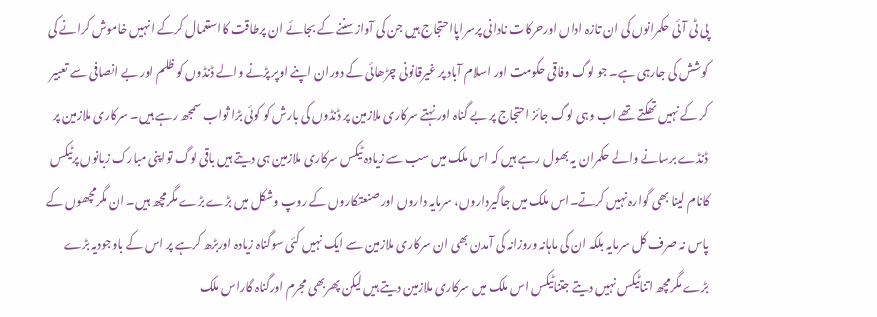پی ٹی آئی حکمرانوں کی ان تازہ اداں اورحرکات نادانی پرسراپااحتجاج ہیں جن کی آوازسننے کے بجائے ان پرطاقت کااستعمال کرکے انہیں خاموش کرانے کی کوشش کی جارہی ہے۔ جو لوگ وفاقی حکومت اور اسلام آباد پر غیرقانونی چڑھائی کے دوران اپنے اوپر پڑنے والے ڈنڈوں کو ظلم اور بے انصافی سے تعبیر کر کے نہیں تھکتے تھے اب وہی لوگ جائز احتجاج پر بے گناہ اور نہتے سرکاری ملازمین پر ڈنڈوں کی بارش کو کوئی بڑا ثواب سمجھ رہے ہیں۔ سرکاری ملازمین پر ڈنڈے برسانے والے حکمران یہ بھول رہے ہیں کہ اس ملک میں سب سے زیادہ ٹیکس سرکاری ملازمین ہی دیتے ہیں باقی لوگ تواپنی مبارک زبانوں پرٹیکس کانام لینا بھی گوارہ نہیں کرتے۔اس ملک میں جاگیرداروں، سرمایہ داروں اور صنعتکاروں کے روپ وشکل میں بڑے بڑے مگرمچھ ہیں۔ ان مگرمچھوں کے پاس نہ صرف کل سرمایہ بلکہ ان کی ماہانہ وروزانہ کی آمدن بھی ان سرکاری ملازمین سے ایک نہیں کئی سوگناہ زیادہ اوربڑھ کرہے پر اس کے باوجودیہ بڑے بڑے مگرمچھ اتناٹیکس نہیں دیتے جتناٹیکس اس ملک میں سرکاری ملازمین دیتے ہیں لیکن پھربھی مجرم اورگناہ گاراس ملک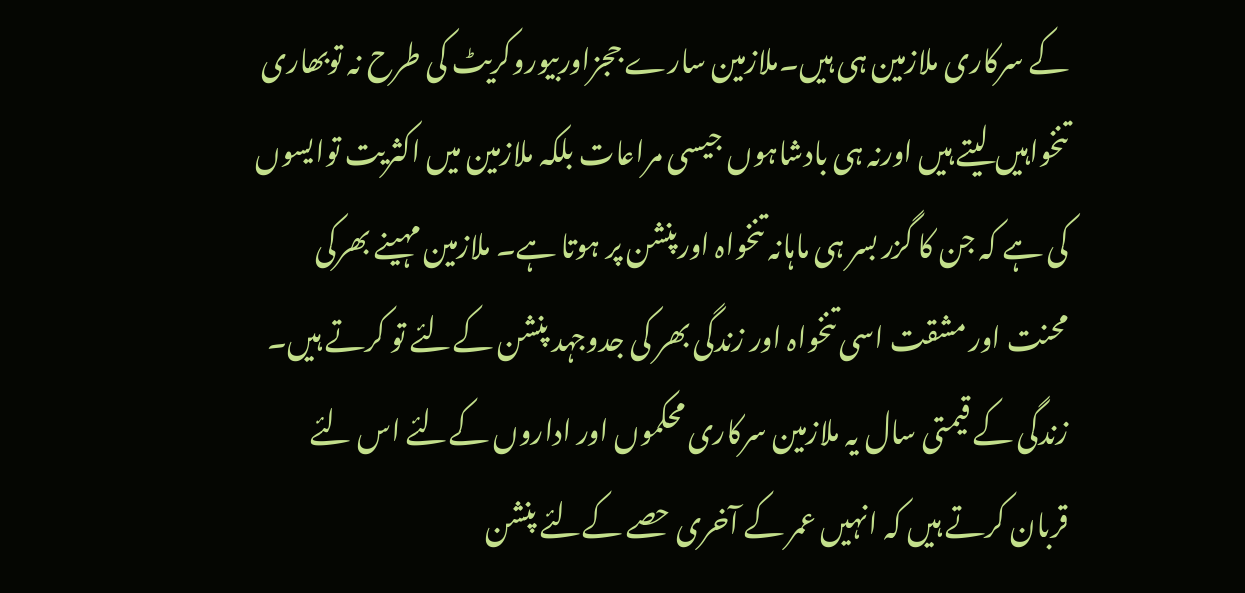کے سرکاری ملازمین ہی ہیں۔ملازمین سارے ججزاوربیوروکریٹ کی طرح نہ توبھاری تنخواہیں لیتے ہیں اورنہ ہی بادشاہوں جیسی مراعات بلکہ ملازمین میں اکثریت توایسوں کی ہے کہ جن کا گزر بسر ہی ماہانہ تنخواہ اورپنشن پر ہوتا ہے۔ ملازمین مہینے بھرکی محنت اور مشقت اسی تنخواہ اور زندگی بھر کی جدوجہد پنشن کےلئے تو کرتے ہیں۔ زندگی کے قیمتی سال یہ ملازمین سرکاری محکموں اور اداروں کےلئے اس لئے قربان کرتے ہیں کہ انہیں عمر کے آخری حصے کےلئے پنشن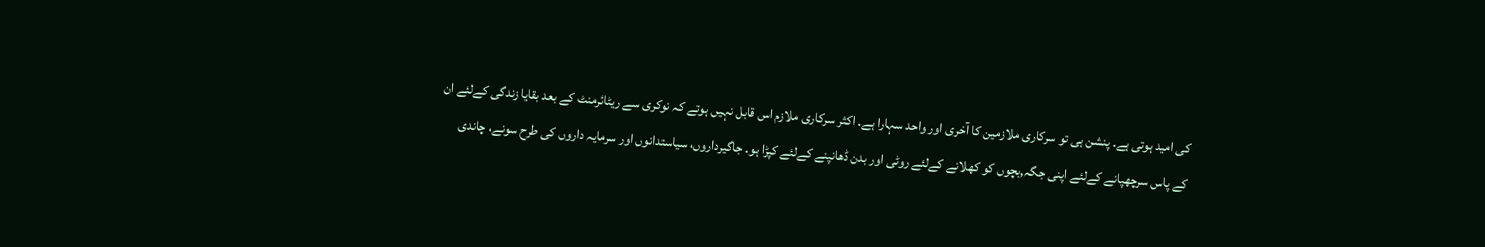کی امید ہوتی ہے۔ پنشن ہی تو سرکاری ملازمین کا آخری اور واحد سہارا ہے۔ اکثر سرکاری ملازم اس قابل نہیں ہوتے کہ نوکری سے ریٹائرمنٹ کے بعد بقایا زندگی کےلئے ان کے پاس سرچھپانے کےلئے اپنی جگہ,بچوں کو کھلانے کےلئے روٹی اور بدن ڈھانپنے کےلئے کپڑا ہو۔ جاگیرداروں، سیاستدانوں اور سرمایہ داروں کی طرح سونے، چاندی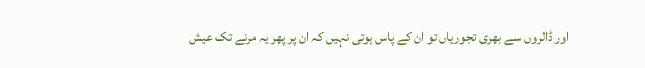اور ڈالروں سے بھری تجوریاں تو ان کے پاس ہوتی نہیں کہ ان پر پھر یہ مرنے تک عیش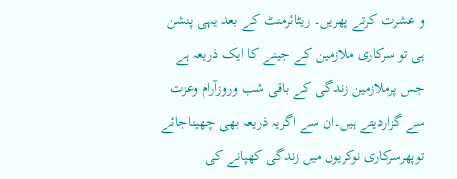و عشرت کرتے پھریں۔ ریٹائرمنٹ کے بعد یہی پنشن ہی تو سرکاری ملازمین کے جینے کا ایک ذریعہ ہے جس پرملازمین زندگی کے باقی شب وروزآرام وعزت سے گزاردیتے ہیں۔ان سے اگریہ ذریعہ بھی چھیناجائے توپھرسرکاری نوکریوں میں زندگی کھپانے کی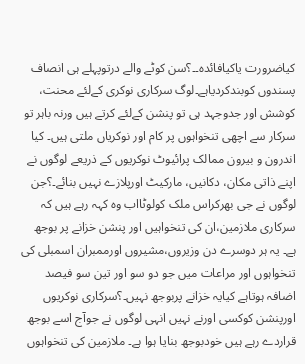کیاضرورت یاکیافائدہ۔۔؟سن کوٹے والے درتوپہلے ہی انصاف پسندوں کوبندکردیاہے۔لوگ سرکاری نوکری کےلئے محنت، کوشش اور جدوجہد ہی تو پنشن کےلئے کرتے ہیں ورنہ باہر تو سرکار سے اچھی تنخواہوں پر کام اور نوکریاں ملتی ہیں۔ کیا اندرون و بیرون ممالک پرائیوٹ نوکریوں کے ذریعے لوگوں نے اپنے ذاتی مکان، دکانیں، مارکیٹ اورپلازے نہیں بنائے۔؟جن لوگوں نے جی بھرکراس ملک کولوٹااب وہ کہہ رہے ہیں کہ سرکاری ملازمین،ان کی تنخواہیں اور پنشن خزانے پر بوجھ ہے۔ یہ ہر دوسرے دن وزیروں،مشیروں اورممبران اسمبلی کی تنخواہوں اور مراعات میں جو دو سو اور تین سو فیصد اضافہ ہوتاہے کیایہ خزانے پربوجھ نہیں۔؟سرکاری نوکریوں اورپنشن کوکسی اورنے نہیں انہی لوگوں نے جوآج اسے بوجھ قراردے رہے ہیں خودبوجھ بنایا ہوا ہے۔ ملازمین کی تنخواہوں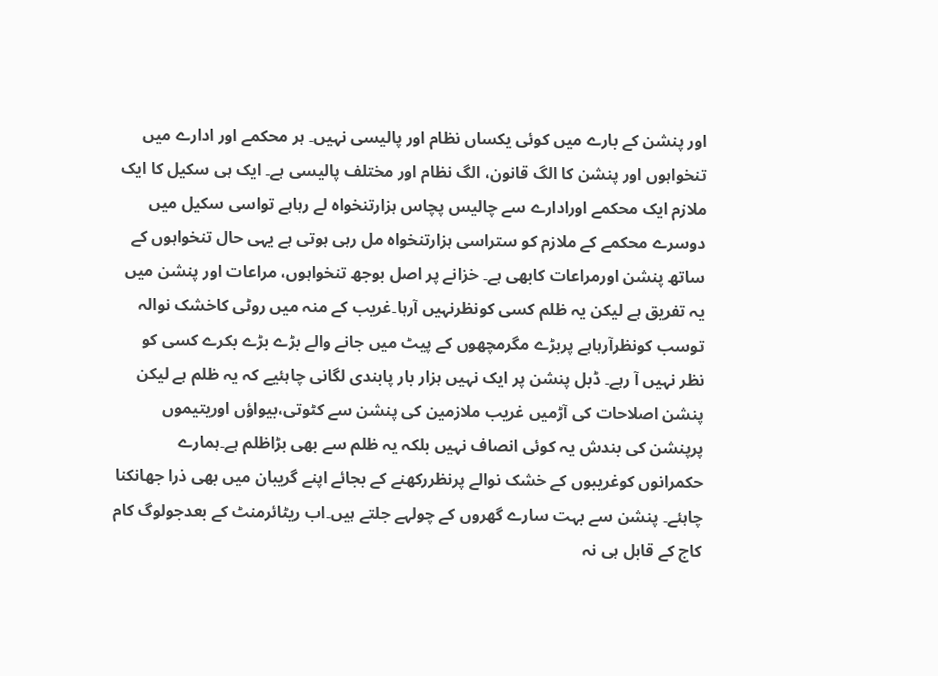اور پنشن کے بارے میں کوئی یکساں نظام اور پالیسی نہیں۔ ہر محکمے اور ادارے میں تنخواہوں اور پنشن کا الگ قانون، الگ نظام اور مختلف پالیسی ہے۔ ایک ہی سکیل کا ایک ملازم ایک محکمے اورادارے سے چالیس پچاس ہزارتنخواہ لے رہاہے تواسی سکیل میں دوسرے محکمے کے ملازم کو ستراسی ہزارتنخواہ مل رہی ہوتی ہے یہی حال تنخواہوں کے ساتھ پنشن اورمراعات کابھی ہے۔ خزانے پر اصل بوجھ تنخواہوں، مراعات اور پنشن میں یہ تفریق ہے لیکن یہ ظلم کسی کونظرنہیں آرہا۔غریب کے منہ میں روٹی کاخشک نوالہ توسب کونظرآرہاہے پربڑے مگرمچھوں کے پیٹ میں جانے والے بڑے بڑے بکرے کسی کو نظر نہیں آ رہے۔ ڈبل پنشن پر ایک نہیں ہزار بار پابندی لگانی چاہئیے کہ یہ ظلم ہے لیکن پنشن اصلاحات کی آڑمیں غریب ملازمین کی پنشن سے کٹوتی،بیواؤں اوریتیموں پرپنشن کی بندش یہ کوئی انصاف نہیں بلکہ یہ ظلم سے بھی بڑاظلم ہے۔ہمارے حکمرانوں کوغریبوں کے خشک نوالے پرنظررکھنے کے بجائے اپنے گریبان میں بھی ذرا جھانکنا چاہئے۔ پنشن سے بہت سارے گھروں کے چولہے جلتے ہیں۔اب ریٹائرمنٹ کے بعدجولوگ کام کاج کے قابل ہی نہ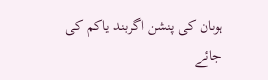ہوںان کی پنشن اگربند یاکم کی جائے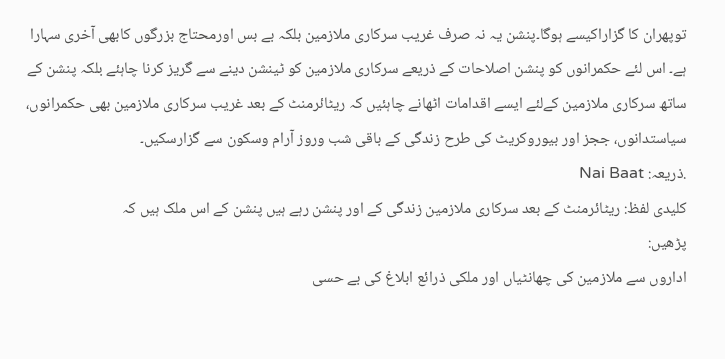توپھران کا گزاراکیسے ہوگا۔پنشن یہ نہ صرف غریب سرکاری ملازمین بلکہ بے بس اورمحتاج بزرگوں کابھی آخری سہارا ہے۔ اس لئے حکمرانوں کو پنشن اصلاحات کے ذریعے سرکاری ملازمین کو ٹینشن دینے سے گریز کرنا چاہئے بلکہ پنشن کے ساتھ سرکاری ملازمین کےلئے ایسے اقدامات اٹھانے چاہئیں کہ ریٹائرمنٹ کے بعد غریب سرکاری ملازمین بھی حکمرانوں، سیاستدانوں، ججز اور بیوروکریٹ کی طرح زندگی کے باقی شب وروز آرام وسکون سے گزارسکیں۔
.ذریعہ: Nai Baat
کلیدی لفظ: ریٹائرمنٹ کے بعد سرکاری ملازمین زندگی کے اور پنشن رہے ہیں پنشن کے اس ملک ہیں کہ
پڑھیں:
اداروں سے ملازمین کی چھانٹیاں اور ملکی ذرائع ابلاغ کی بے حسی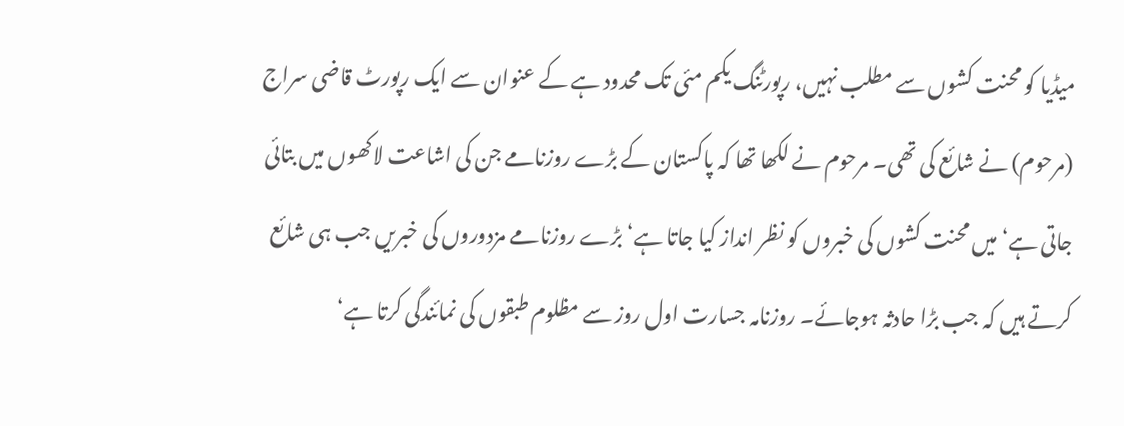میڈیا کو محنت کشوں سے مطلب نہیں، رپورٹنگ یکم مئی تک محدود ہے کے عنوان سے ایک رپورٹ قاضی سراج (مرحوم) نے شائع کی تھی۔ مرحوم نے لکھا تھا کہ پاکستان کے بڑے روزنامے جن کی اشاعت لاکھوں میں بتائی جاتی ہے‘ میں محنت کشوں کی خبروں کو نظر انداز کیا جاتا ہے‘ بڑے روزنامے مزدوروں کی خبریں جب ہی شائع کرتے ہیں کہ جب بڑا حادثہ ہوجائے۔ روزنامہ جسارت اول روز سے مظلوم طبقوں کی نمائندگی کرتا ہے‘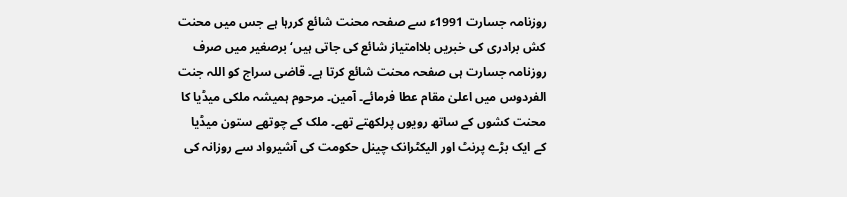روزنامہ جسارت 1991ء سے صفحہ محنت شائع کررہا ہے جس میں محنت کش برادری کی خبریں بلاامتیاز شائع کی جاتی ہیں‘ برصغیر میں صرف روزنامہ جسارت ہی صفحہ محنت شائع کرتا ہے۔ قاضی سراج کو اللہ جنت الفردوس میں اعلیٰ مقام عطا فرمائے۔ آمین۔ مرحوم ہمیشہ ملکی میڈیا کا محنت کشوں کے ساتھ رویوں پرلکھتے تھے۔ ملک کے چوتھے ستون میڈیا کے ایک بڑے پرنٹ اور الیکٹرانک چینل حکومت کی آشیرواد سے روزانہ کی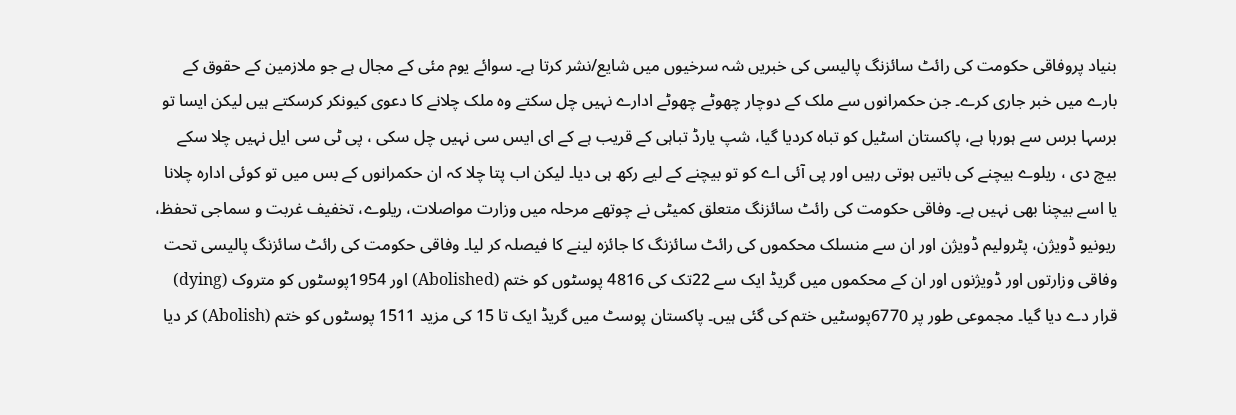بنیاد پروفاقی حکومت کی رائٹ سائزنگ پالیسی کی خبریں شہ سرخیوں میں شایع/نشر کرتا ہے۔ سوائے یوم مئی کے مجال ہے جو ملازمین کے حقوق کے بارے میں خبر جاری کرے۔ جن حکمرانوں سے ملک کے دوچار چھوٹے چھوٹے ادارے نہیں چل سکتے وہ ملک چلانے کا دعوی کیونکر کرسکتے ہیں لیکن ایسا تو برسہا برس سے ہورہا ہے، پاکستان اسٹیل کو تباہ کردیا گیا، شپ یارڈ تباہی کے قریب ہے کے ای ایس سی نہیں چل سکی ، پی ٹی سی ایل نہیں چلا سکے بیچ دی ، ریلوے بیچنے کی باتیں ہوتی رہیں اور پی آئی اے کو تو بیچنے کے لیے رکھ ہی دیا۔ لیکن اب پتا چلا کہ ان حکمرانوں کے بس میں تو کوئی ادارہ چلانا یا اسے بیچنا بھی نہیں ہے۔ وفاقی حکومت کی رائٹ سائزنگ متعلق کمیٹی نے چوتھے مرحلہ میں وزارت مواصلات، ریلوے، تخفیف غربت و سماجی تحفظ، ریونیو ڈویژن، پٹرولیم ڈویژن اور ان سے منسلک محکموں کی رائٹ سائزنگ کا جائزہ لینے کا فیصلہ کر لیا۔ وفاقی حکومت کی رائٹ سائزنگ پالیسی تحت وفاقی وزارتوں اور ڈویژنوں اور ان کے محکموں میں گریڈ ایک سے 22تک کی 4816 پوسٹوں کو ختم (Abolished) اور 1954پوسٹوں کو متروک (dying) قرار دے دیا گیا۔ مجموعی طور پر 6770پوسٹیں ختم کی گئی ہیں۔ پاکستان پوسٹ میں گریڈ ایک تا 15 کی مزید 1511 پوسٹوں کو ختم (Abolish) کر دیا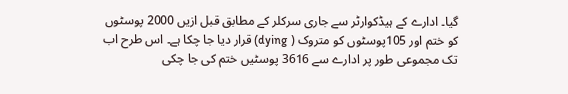گیا۔ ادارے کے ہیڈکوارٹر سے جاری سرکلر کے مطابق قبل ازیں 2000 پوسٹوں کو ختم اور 105پوسٹوں کو متروک ( dying) قرار دیا جا چکا ہے۔ اس طرح اب تک مجموعی طور پر ادارے سے 3616 پوسٹیں ختم کی جا چکی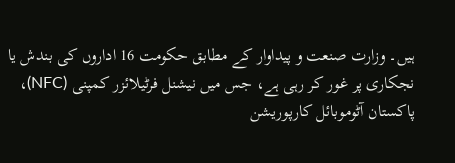ہیں۔ وزارت صنعت و پیداوار کے مطابق حکومت 16 اداروں کی بندش یا نجکاری پر غور کر رہی ہے، جس میں نیشنل فرٹیلائزر کمپنی (NFC)، پاکستان آٹوموبائل کارپوریشن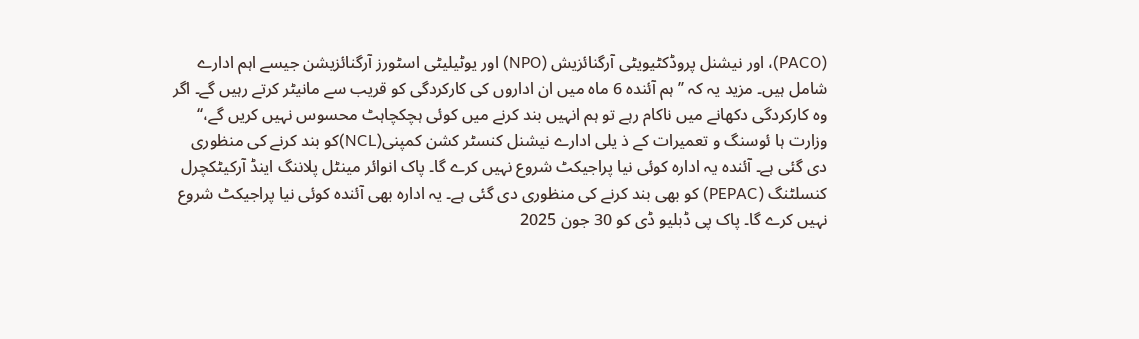(PACO)، اور نیشنل پروڈکٹیویٹی آرگنائزیش (NPO) اور یوٹیلیٹی اسٹورز آرگنائزیشن جیسے اہم ادارے شامل ہیں۔ مزید یہ کہ ’’ہم آئندہ 6 ماہ میں ان اداروں کی کارکردگی کو قریب سے مانیٹر کرتے رہیں گے۔ اگر وہ کارکردگی دکھانے میں ناکام رہے تو ہم انہیں بند کرنے میں کوئی ہچکچاہٹ محسوس نہیں کریں گے،‘‘ وزارت ہا ئوسنگ و تعمیرات کے ذ یلی ادارے نیشنل کنسٹر کشن کمپنی(NCL)کو بند کرنے کی منظوری دی گئی ہے۔ آئندہ یہ ادارہ کوئی نیا پراجیکٹ شروع نہیں کرے گا۔ پاک انوائر مینٹل پلاننگ اینڈ آرکیٹکچرل کنسلٹنگ (PEPAC) کو بھی بند کرنے کی منظوری دی گئی ہے۔ یہ ادارہ بھی آئندہ کوئی نیا پراجیکٹ شروع نہیں کرے گا۔ پاک پی ڈبلیو ڈی کو 30 جون 2025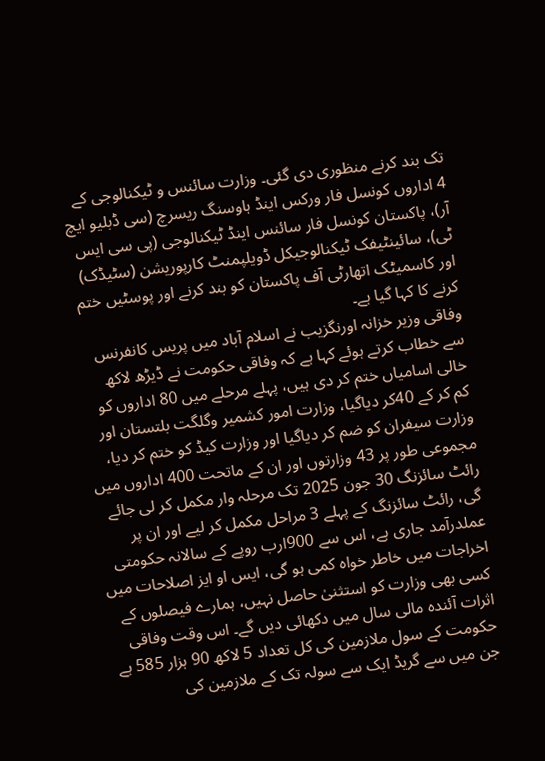تک بند کرنے منظوری دی گئی۔ وزارت سائنس و ٹیکنالوجی کے 4 اداروں کونسل فار ورکس اینڈ ہاوسنگ ریسرچ (سی ڈبلیو ایچ آر)، پاکستان کونسل فار سائنس اینڈ ٹیکنالوجی (پی سی ایس ٹی)، سائینٹیفک ٹیکنالوجیکل ڈویلپمنٹ کارپوریشن (سٹیڈک) اور کاسمیٹک اتھارٹی آف پاکستان کو بند کرنے اور پوسٹیں ختم کرنے کا کہا گیا ہے۔
وفاقی وزیر خزانہ اورنگزیب نے اسلام آباد میں پریس کانفرنس سے خطاب کرتے ہوئے کہا ہے کہ وفاقی حکومت نے ڈیڑھ لاکھ خالی اسامیاں ختم کر دی ہیں، پہلے مرحلے میں 80 اداروں کو کم کر کے 40کر دیاگیا، وزارت امور کشمیر وگلگت بلتستان اور وزارت سیفران کو ضم کر دیاگیا اور وزارت کیڈ کو ختم کر دیا، مجموعی طور پر 43 وزارتوں اور ان کے ماتحت 400 اداروں میں رائٹ سائزنگ 30 جون 2025 تک مرحلہ وار مکمل کر لی جائے گی، رائٹ سائزنگ کے پہلے 3 مراحل مکمل کر لیے اور ان پر عملدرآمد جاری ہے، اس سے 900ارب روپے کے سالانہ حکومتی اخراجات میں خاطر خواہ کمی ہو گی، ایس او ایز اصلاحات میں کسی بھی وزارت کو استثنیٰ حاصل نہیں، ہمارے فیصلوں کے اثرات آئندہ مالی سال میں دکھائی دیں گے۔ اس وقت وفاقی حکومت کے سول ملازمین کی کل تعداد 5 لاکھ 90 ہزار 585 ہے جن میں سے گریڈ ایک سے سولہ تک کے ملازمین کی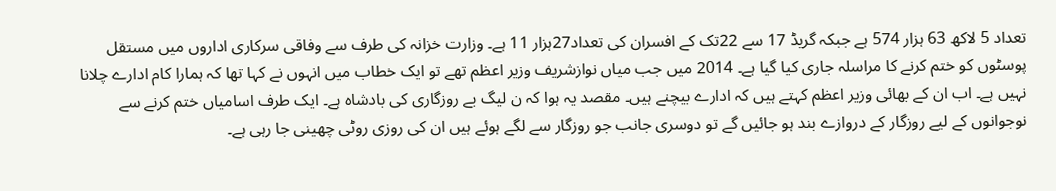تعداد 5 لاکھ 63 ہزار 574 ہے جبکہ گریڈ 17 سے 22تک کے افسران کی تعداد27ہزار 11 ہے۔ وزارت خزانہ کی طرف سے وفاقی سرکاری اداروں میں مستقل پوسٹوں کو ختم کرنے کا مراسلہ جاری کیا گیا ہے۔ 2014 میں جب میاں نوازشریف وزیر اعظم تھے تو ایک خطاب میں انہوں نے کہا تھا کہ ہمارا کام ادارے چلانا نہیں ہے۔ اب ان کے بھائی وزیر اعظم کہتے ہیں کہ ادارے بیچنے ہیں۔ مقصد یہ ہوا کہ ن لیگ بے روزگاری کی بادشاہ ہے۔ ایک طرف اسامیاں ختم کرنے سے نوجوانوں کے لیے روزگار کے دروازے بند ہو جائیں گے تو دوسری جانب جو روزگار سے لگے ہوئے ہیں ان کی روزی روٹی چھینی جا رہی ہے۔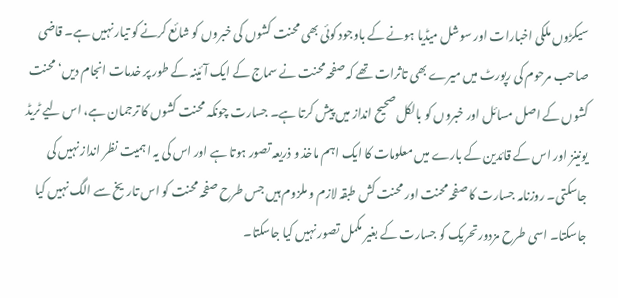سیکڑوں ملکی اخبارات اور سوشل میڈیا ہونے کے باوجود کوئی بھی محنت کشوں کی خبروں کو شائع کرنے کو تیار نہیں ہے۔ قاضی صاحب مرحوم کی رپورٹ میں میرے بھی تاثرات تھے کہ صفحہ محنت نے سماج کے ایک آئینہ کے طور پر خدمات انجام دیں‘ محنت کشوں کے اصل مسائل اور خبروں کو بالکل صحیح انداز میں پیش کرتا ہے۔ جسارت چونکہ محنت کشوں کا ترجمان ہے، اس لیے ٹریڈ یونینز اور اس کے قائدین کے بارے میں معلومات کا ایک اہم ماخذ و ذریعہ تصور ہوتا ہے اور اس کی یہ اہمیت نظر انداز نہیں کی جاسکتی۔ روزنامہ جسارت کا صفحہ محنت اور محنت کش طبقہ لازم و ملزوم ہیں جس طرح صفحہ محنت کو اس تاریخ سے الگ نہیں کیا جاسکتا۔ اسی طرح مزدور تحریک کو جسارت کے بغیر مکمل تصور نہیں کیا جاسکتا۔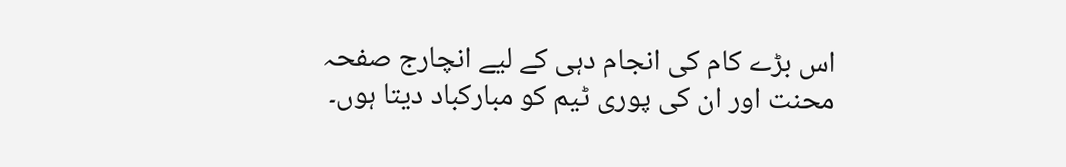اس بڑے کام کی انجام دہی کے لیے انچارج صفحہ محنت اور ان کی پوری ٹیم کو مبارکباد دیتا ہوں۔